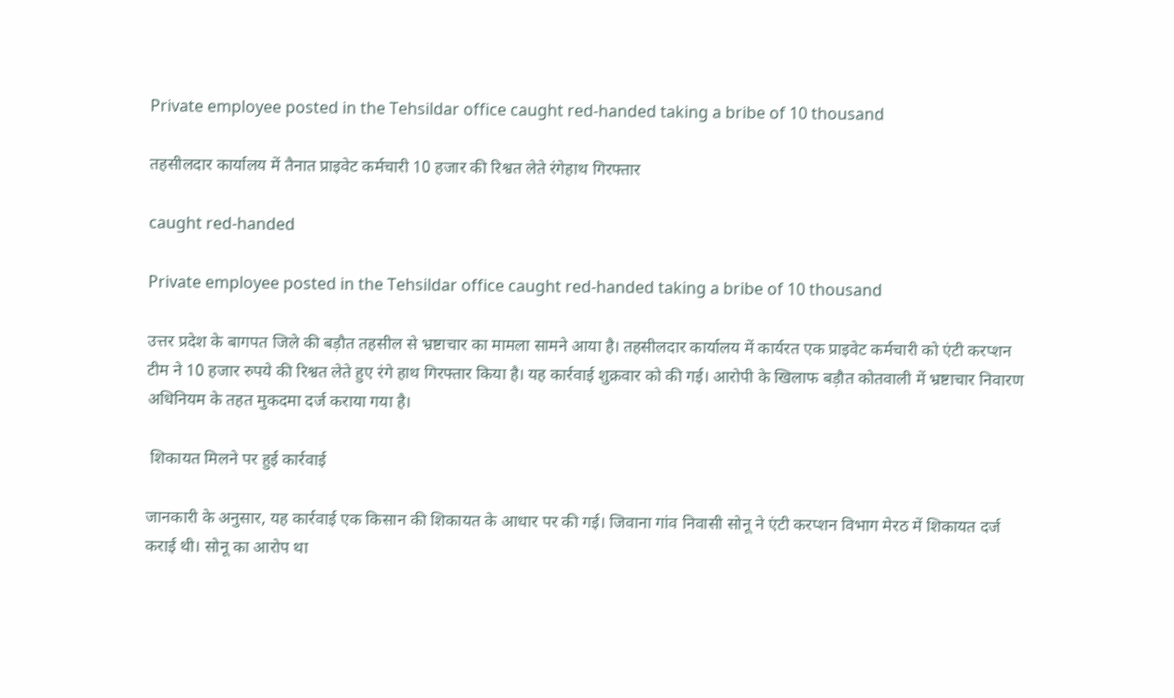Private employee posted in the Tehsildar office caught red-handed taking a bribe of 10 thousand

तहसीलदार कार्यालय में तैनात प्राइवेट कर्मचारी 10 हजार की रिश्वत लेते रंगेहाथ गिरफ्तार

caught red-handed

Private employee posted in the Tehsildar office caught red-handed taking a bribe of 10 thousand

उत्तर प्रदेश के बागपत जिले की बड़ौत तहसील से भ्रष्टाचार का मामला सामने आया है। तहसीलदार कार्यालय में कार्यरत एक प्राइवेट कर्मचारी को एंटी करप्शन टीम ने 10 हजार रुपये की रिश्वत लेते हुए रंगे हाथ गिरफ्तार किया है। यह कार्रवाई शुक्रवार को की गई। आरोपी के खिलाफ बड़ौत कोतवाली में भ्रष्टाचार निवारण अधिनियम के तहत मुकदमा दर्ज कराया गया है।

 शिकायत मिलने पर हुई कार्रवाई

जानकारी के अनुसार, यह कार्रवाई एक किसान की शिकायत के आधार पर की गई। जिवाना गांव निवासी सोनू ने एंटी करप्शन विभाग मेरठ में शिकायत दर्ज कराई थी। सोनू का आरोप था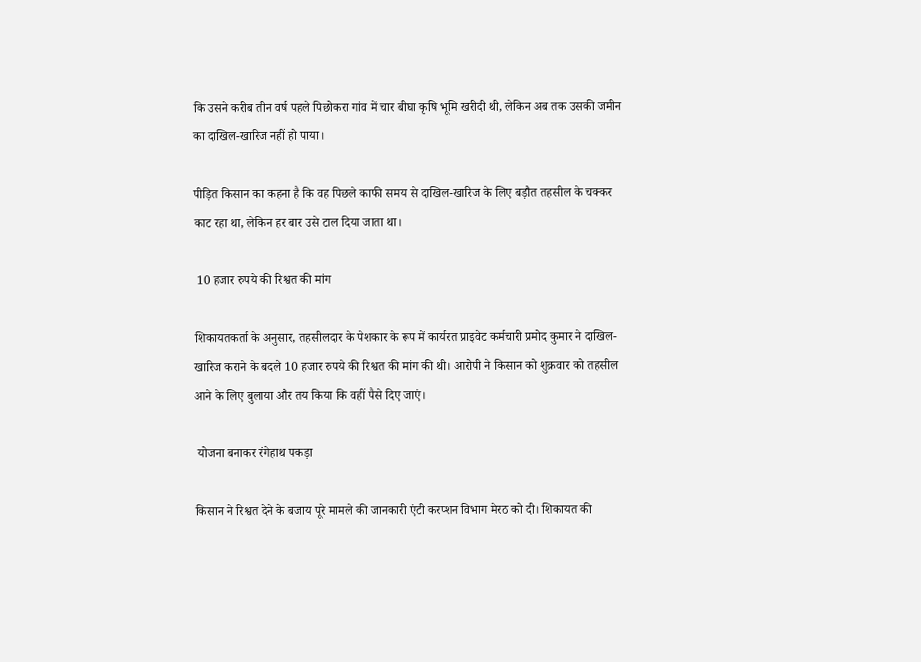कि उसने करीब तीन वर्ष पहले पिछोकरा गांव में चार बीघा कृषि भूमि खरीदी थी, लेकिन अब तक उसकी जमीन का दाखिल-खारिज नहीं हो पाया।

पीड़ित किसान का कहना है कि वह पिछले काफी समय से दाखिल-खारिज के लिए बड़ौत तहसील के चक्कर काट रहा था, लेकिन हर बार उसे टाल दिया जाता था।

 10 हजार रुपये की रिश्वत की मांग

शिकायतकर्ता के अनुसार, तहसीलदार के पेशकार के रूप में कार्यरत प्राइवेट कर्मचारी प्रमोद कुमार ने दाखिल-खारिज कराने के बदले 10 हजार रुपये की रिश्वत की मांग की थी। आरोपी ने किसान को शुक्रवार को तहसील आने के लिए बुलाया और तय किया कि वहीं पैसे दिए जाएं।

 योजना बनाकर रंगेहाथ पकड़ा

किसान ने रिश्वत देने के बजाय पूरे मामले की जानकारी एंटी करप्शन विभाग मेरठ को दी। शिकायत की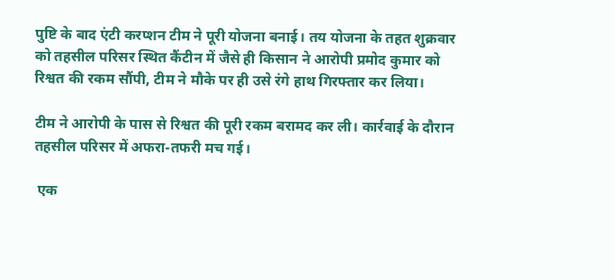पुष्टि के बाद एंटी करप्शन टीम ने पूरी योजना बनाई। तय योजना के तहत शुक्रवार को तहसील परिसर स्थित कैंटीन में जैसे ही किसान ने आरोपी प्रमोद कुमार को रिश्वत की रकम सौंपी, टीम ने मौके पर ही उसे रंगे हाथ गिरफ्तार कर लिया।

टीम ने आरोपी के पास से रिश्वत की पूरी रकम बरामद कर ली। कार्रवाई के दौरान तहसील परिसर में अफरा-तफरी मच गई।

 एक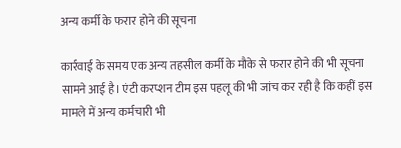अन्य कर्मी के फरार होने की सूचना

कार्रवाई के समय एक अन्य तहसील कर्मी के मौके से फरार होने की भी सूचना सामने आई है। एंटी करप्शन टीम इस पहलू की भी जांच कर रही है कि कहीं इस मामले में अन्य कर्मचारी भी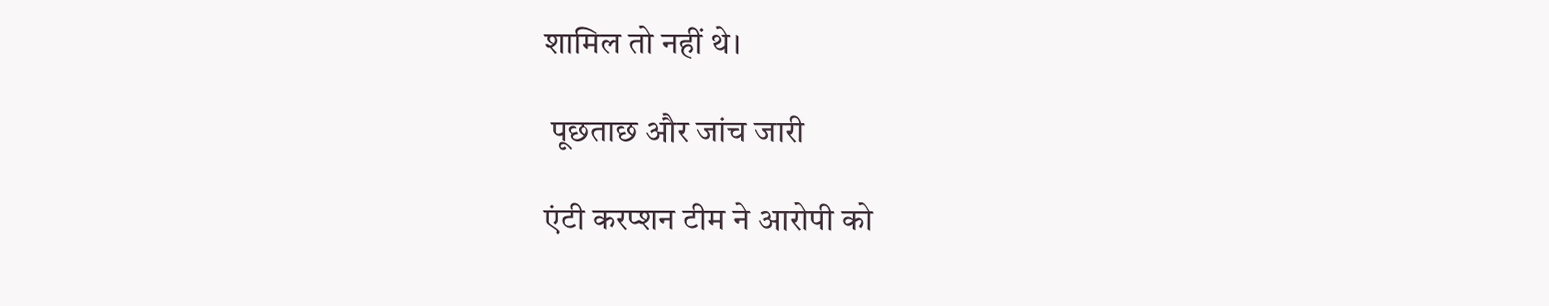शामिल तो नहीं थे।

 पूछताछ और जांच जारी

एंटी करप्शन टीम ने आरोपी को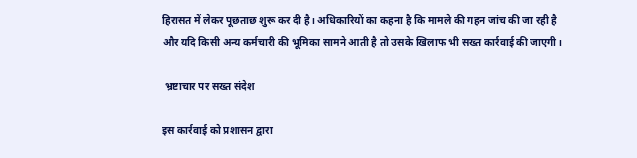हिरासत में लेकर पूछताछ शुरू कर दी है। अधिकारियों का कहना है कि मामले की गहन जांच की जा रही है और यदि किसी अन्य कर्मचारी की भूमिका सामने आती है तो उसके खिलाफ भी सख्त कार्रवाई की जाएगी।

 भ्रष्टाचार पर सख्त संदेश

इस कार्रवाई को प्रशासन द्वारा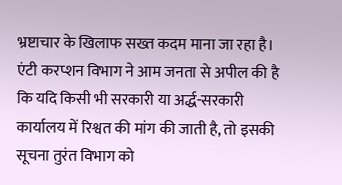भ्रष्टाचार के खिलाफ सख्त कदम माना जा रहा है। एंटी करप्शन विभाग ने आम जनता से अपील की है कि यदि किसी भी सरकारी या अर्द्ध-सरकारी कार्यालय में रिश्वत की मांग की जाती है, तो इसकी सूचना तुरंत विभाग को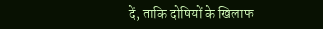दें, ताकि दोषियों के खिलाफ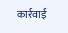कार्रवाई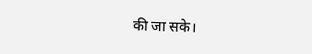की जा सके।